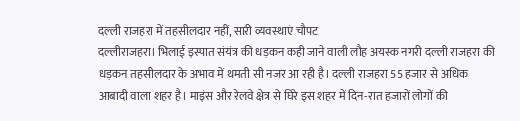दल्ली राजहरा में तहसीलदार नहीं, सारी व्यवस्थाएं चौपट
दल्लीराजहरा। भिलाई इस्पात संयंत्र की धड़कन कही जाने वाली लौह अयस्क नगरी दल्ली राजहरा की धड़कन तहसीलदार के अभाव में थमती सी नजर आ रही है। दल्ली राजहरा 55 हजार से अधिक आबादी वाला शहर है। माइंस और रेलवे क्षेत्र से घिरे इस शहर में दिन-रात हजारों लोगों की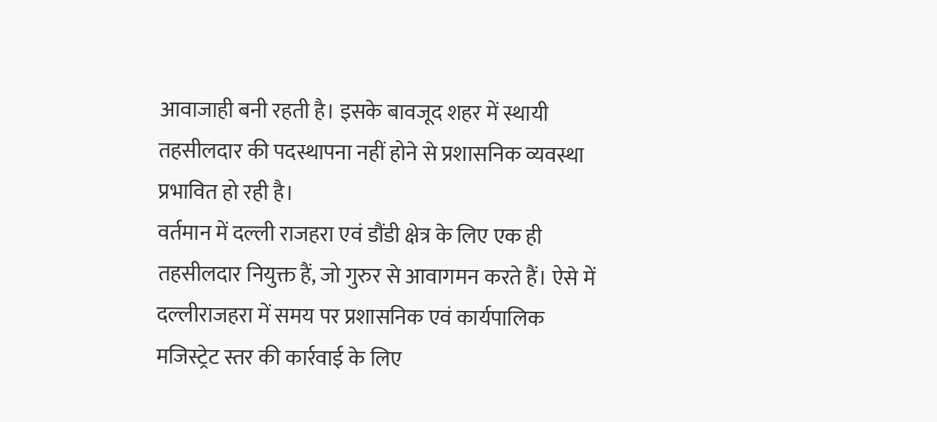आवाजाही बनी रहती है। इसके बावजूद शहर में स्थायी तहसीलदार की पदस्थापना नहीं होने से प्रशासनिक व्यवस्था प्रभावित हो रही है।
वर्तमान में दल्ली राजहरा एवं डौंडी क्षेत्र के लिए एक ही तहसीलदार नियुक्त हैं, जो गुरुर से आवागमन करते हैं। ऐसे में दल्लीराजहरा में समय पर प्रशासनिक एवं कार्यपालिक मजिस्ट्रेट स्तर की कार्रवाई के लिए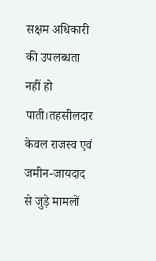सक्षम अधिकारी की उपलब्धता नहीं हो पाती।तहसीलदार केवल राजस्व एवं जमीन-जायदाद से जुड़े मामलों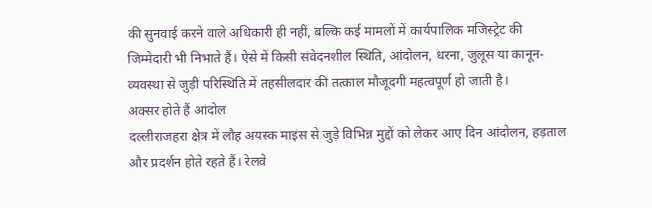की सुनवाई करने वाले अधिकारी ही नहीं, बल्कि कई मामलों में कार्यपालिक मजिस्ट्रेट की जिम्मेदारी भी निभाते हैं। ऐसे में किसी संवेदनशील स्थिति, आंदोलन, धरना, जुलूस या कानून-व्यवस्था से जुड़ी परिस्थिति में तहसीलदार की तत्काल मौजूदगी महत्वपूर्ण हो जाती है।
अक्सर होते हैं आंदोल
दल्लीराजहरा क्षेत्र में लौह अयस्क माइंस से जुड़े विभिन्न मुद्दों को लेकर आए दिन आंदोलन, हड़ताल और प्रदर्शन होते रहते हैं। रेलवे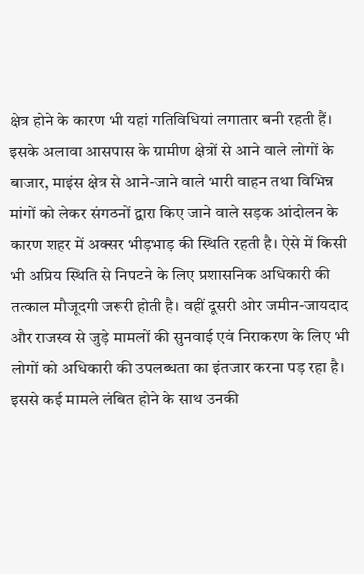क्षेत्र होने के कारण भी यहां गतिविधियां लगातार बनी रहती हैं। इसके अलावा आसपास के ग्रामीण क्षेत्रों से आने वाले लोगों के बाजार, माइंस क्षेत्र से आने-जाने वाले भारी वाहन तथा विभिन्न मांगों को लेकर संगठनों द्वारा किए जाने वाले सड़क आंदोलन के कारण शहर में अक्सर भीड़भाड़ की स्थिति रहती है। ऐसे में किसी भी अप्रिय स्थिति से निपटने के लिए प्रशासनिक अधिकारी की तत्काल मौजूदगी जरूरी होती है। वहीं दूसरी ओर जमीन-जायदाद और राजस्व से जुड़े मामलों की सुनवाई एवं निराकरण के लिए भी लोगों को अधिकारी की उपलब्धता का इंतजार करना पड़ रहा है। इससे कई मामले लंबित होने के साथ उनकी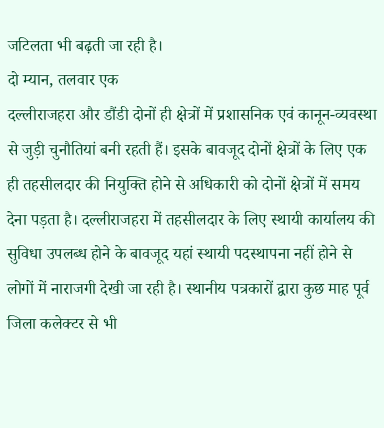जटिलता भी बढ़ती जा रही है।
दो म्यान, तलवार एक
दल्लीराजहरा और डौंडी दोनों ही क्षेत्रों में प्रशासनिक एवं कानून-व्यवस्था से जुड़ी चुनौतियां बनी रहती हैं। इसके बावजूद दोनों क्षेत्रों के लिए एक ही तहसीलदार की नियुक्ति होने से अधिकारी को दोनों क्षेत्रों में समय देना पड़ता है। दल्लीराजहरा में तहसीलदार के लिए स्थायी कार्यालय की सुविधा उपलब्ध होने के बावजूद यहां स्थायी पदस्थापना नहीं होने से लोगों में नाराजगी देखी जा रही है। स्थानीय पत्रकारों द्वारा कुछ माह पूर्व जिला कलेक्टर से भी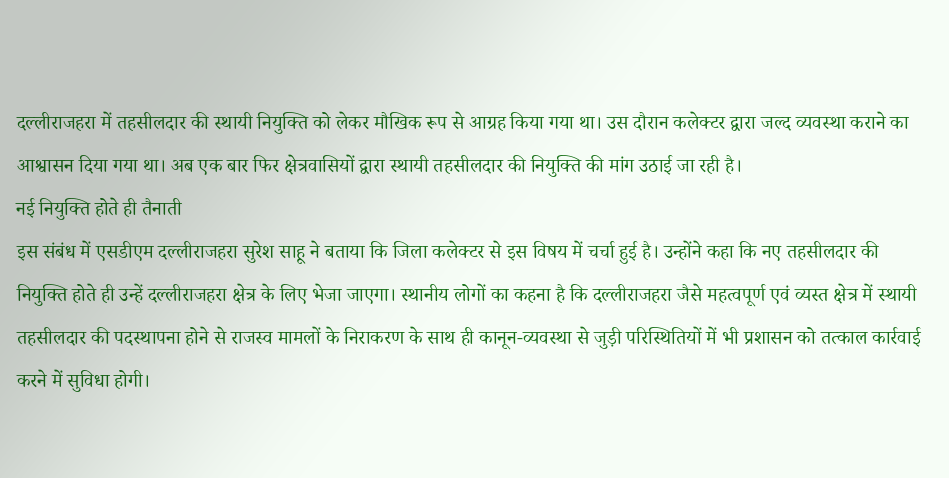दल्लीराजहरा में तहसीलदार की स्थायी नियुक्ति को लेकर मौखिक रूप से आग्रह किया गया था। उस दौरान कलेक्टर द्वारा जल्द व्यवस्था कराने का आश्वासन दिया गया था। अब एक बार फिर क्षेत्रवासियों द्वारा स्थायी तहसीलदार की नियुक्ति की मांग उठाई जा रही है।
नई नियुक्ति होते ही तैनाती
इस संबंध में एसडीएम दल्लीराजहरा सुरेश साहू ने बताया कि जिला कलेक्टर से इस विषय में चर्चा हुई है। उन्होंने कहा कि नए तहसीलदार की नियुक्ति होते ही उन्हें दल्लीराजहरा क्षेत्र के लिए भेजा जाएगा। स्थानीय लोगों का कहना है कि दल्लीराजहरा जैसे महत्वपूर्ण एवं व्यस्त क्षेत्र में स्थायी तहसीलदार की पदस्थापना होने से राजस्व मामलों के निराकरण के साथ ही कानून-व्यवस्था से जुड़ी परिस्थितियों में भी प्रशासन को तत्काल कार्रवाई करने में सुविधा होगी।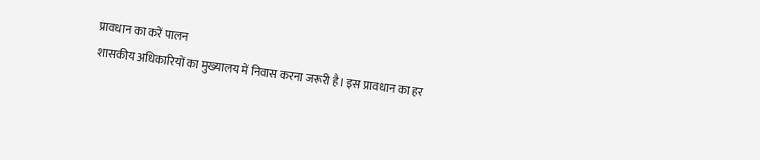प्रावधान का करें पालन
शासकीय अधिकारियों का मुख्यालय में निवास करना जरूरी है। इस प्रावधान का हर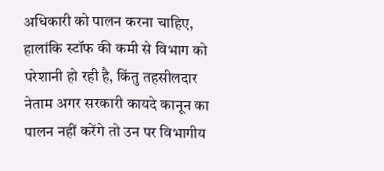अधिकारी को पालन करना चाहिए, हालांकि स्टॉफ की कमी से विभाग को परेशानी हो रही है, किंतु तहसीलदार नेताम अगर सरकारी कायदे कानून का पालन नहीं करेंगे तो उन पर विभागीय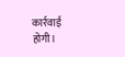कार्रवाई होगी।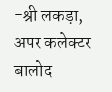-श्री लकड़ा,
अपर कलेक्टर बालोद